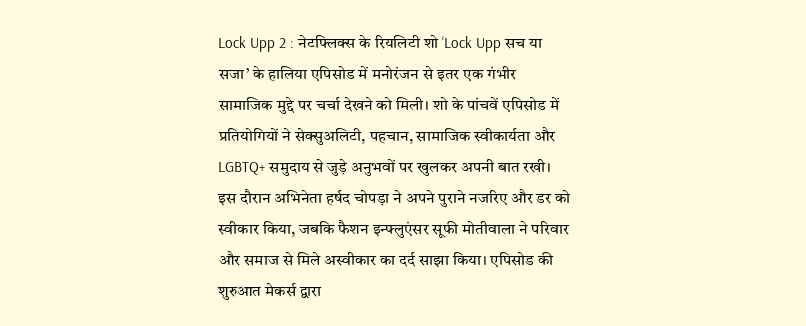Lock Upp 2 : नेटफ्लिक्स के रियलिटी शो ‘Lock Upp सच या सजा’ के हालिया एपिसोड में मनोरंजन से इतर एक गंभीर सामाजिक मुद्दे पर चर्चा देखने को मिली। शो के पांचवें एपिसोड में प्रतियोगियों ने सेक्सुअलिटी, पहचान, सामाजिक स्वीकार्यता और LGBTQ+ समुदाय से जुड़े अनुभवों पर खुलकर अपनी बात रखी। इस दौरान अभिनेता हर्षद चोपड़ा ने अपने पुराने नजरिए और डर को स्वीकार किया, जबकि फैशन इन्फ्लुएंसर सूफी मोतीवाला ने परिवार और समाज से मिले अस्वीकार का दर्द साझा किया। एपिसोड की शुरुआत मेकर्स द्वारा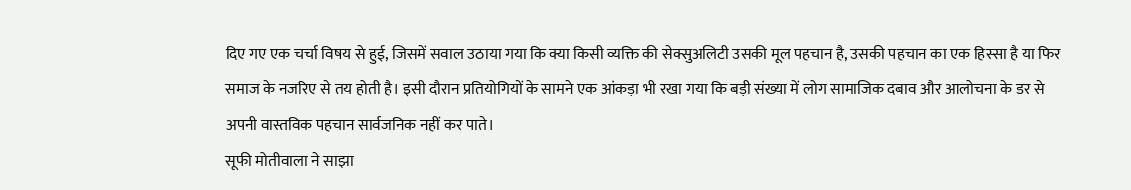दिए गए एक चर्चा विषय से हुई, जिसमें सवाल उठाया गया कि क्या किसी व्यक्ति की सेक्सुअलिटी उसकी मूल पहचान है, उसकी पहचान का एक हिस्सा है या फिर समाज के नजरिए से तय होती है। इसी दौरान प्रतियोगियों के सामने एक आंकड़ा भी रखा गया कि बड़ी संख्या में लोग सामाजिक दबाव और आलोचना के डर से अपनी वास्तविक पहचान सार्वजनिक नहीं कर पाते।
सूफी मोतीवाला ने साझा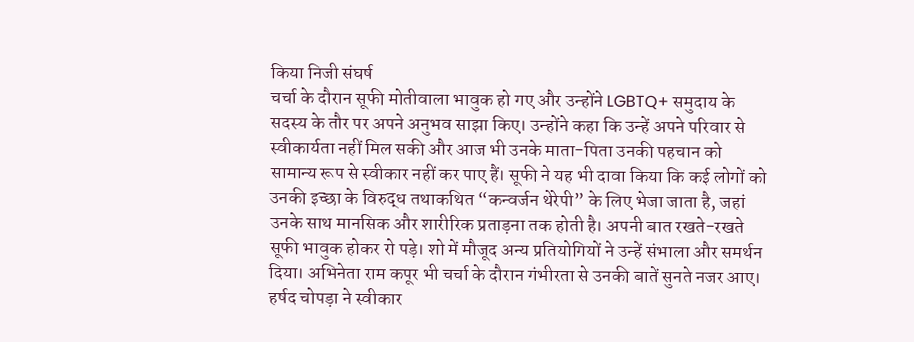किया निजी संघर्ष
चर्चा के दौरान सूफी मोतीवाला भावुक हो गए और उन्होंने LGBTQ+ समुदाय के सदस्य के तौर पर अपने अनुभव साझा किए। उन्होंने कहा कि उन्हें अपने परिवार से स्वीकार्यता नहीं मिल सकी और आज भी उनके माता-पिता उनकी पहचान को सामान्य रूप से स्वीकार नहीं कर पाए हैं। सूफी ने यह भी दावा किया कि कई लोगों को उनकी इच्छा के विरुद्ध तथाकथित “कन्वर्जन थेरेपी” के लिए भेजा जाता है, जहां उनके साथ मानसिक और शारीरिक प्रताड़ना तक होती है। अपनी बात रखते-रखते सूफी भावुक होकर रो पड़े। शो में मौजूद अन्य प्रतियोगियों ने उन्हें संभाला और समर्थन दिया। अभिनेता राम कपूर भी चर्चा के दौरान गंभीरता से उनकी बातें सुनते नजर आए।
हर्षद चोपड़ा ने स्वीकार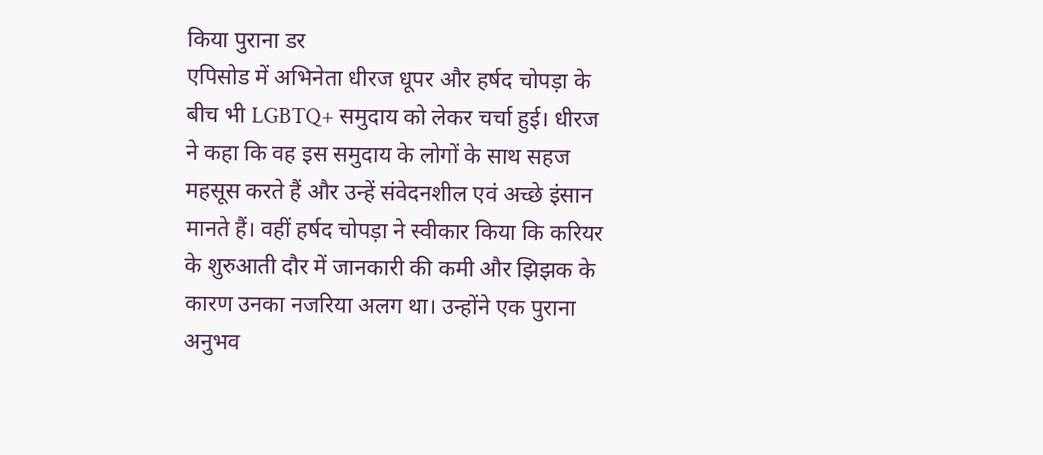किया पुराना डर
एपिसोड में अभिनेता धीरज धूपर और हर्षद चोपड़ा के बीच भी LGBTQ+ समुदाय को लेकर चर्चा हुई। धीरज ने कहा कि वह इस समुदाय के लोगों के साथ सहज महसूस करते हैं और उन्हें संवेदनशील एवं अच्छे इंसान मानते हैं। वहीं हर्षद चोपड़ा ने स्वीकार किया कि करियर के शुरुआती दौर में जानकारी की कमी और झिझक के कारण उनका नजरिया अलग था। उन्होंने एक पुराना अनुभव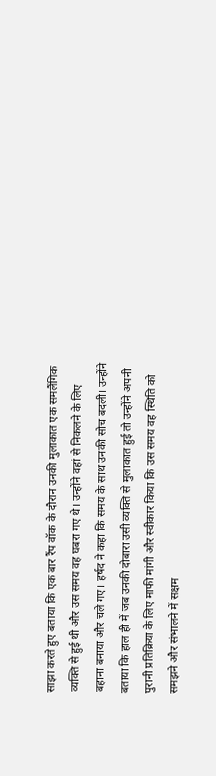साझा करते हुए बताया कि एक बार रैंप वॉक के दौरान उनकी मुलाकात एक समलैंगिक व्यक्ति से हुई थी और उस समय वह घबरा गए थे। उन्होंने वहां से निकलने के लिए बहाना बनाया और चले गए। हर्षद ने कहा कि समय के साथ उनकी सोच बदली। उन्होंने बताया कि हाल ही में जब उनकी दोबारा उसी व्यक्ति से मुलाकात हुई तो उन्होंने अपनी पुरानी प्रतिक्रिया के लिए माफी मांगी और स्वीकार किया कि उस समय वह स्थिति को समझने और संभालने में सक्षम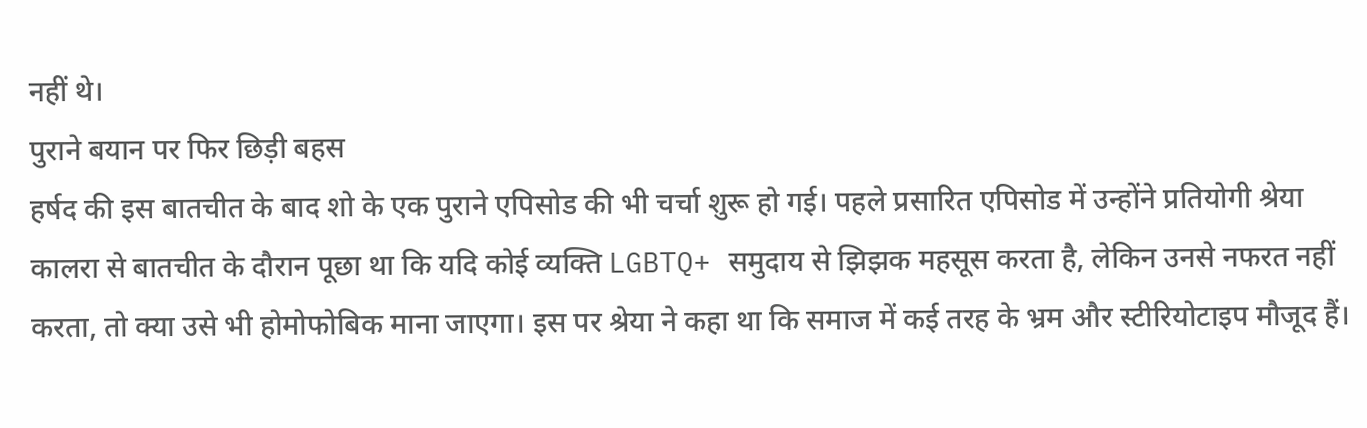नहीं थे।
पुराने बयान पर फिर छिड़ी बहस
हर्षद की इस बातचीत के बाद शो के एक पुराने एपिसोड की भी चर्चा शुरू हो गई। पहले प्रसारित एपिसोड में उन्होंने प्रतियोगी श्रेया कालरा से बातचीत के दौरान पूछा था कि यदि कोई व्यक्ति LGBTQ+ समुदाय से झिझक महसूस करता है, लेकिन उनसे नफरत नहीं करता, तो क्या उसे भी होमोफोबिक माना जाएगा। इस पर श्रेया ने कहा था कि समाज में कई तरह के भ्रम और स्टीरियोटाइप मौजूद हैं।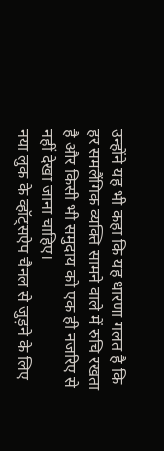उन्होंने यह भी कहा कि यह धारणा गलत है कि हर समलैंगिक व्यक्ति सामने वाले में रुचि रखता है और किसी भी समुदाय को एक ही नजरिए से नहीं देखा जाना चाहिए।
नया लुक के व्हॉट्सऐप चैनल से जुड़ने के लिए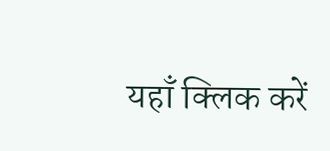यहाँ क्लिक करें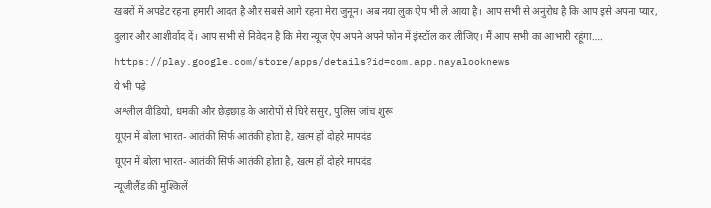खबरों में अपडेट रहना हमारी आदत है और सबसे आगे रहना मेरा जुनून। अब नया लुक ऐप भी ले आया है। आप सभी से अनुरोध है कि आप इसे अपना प्यार, दुलार और आशीर्वाद दें। आप सभी से निवेदन है कि मेरा न्यूज ऐप अपने अपने फोन में इंस्टॉल कर लीजिए। मैं आप सभी का आभारी रहूंगा…. https://play.google.com/store/apps/details?id=com.app.nayalooknews
ये भी पढ़े
अश्लील वीडियो, धमकी और छेड़छाड़ के आरोपों से घिरे ससुर, पुलिस जांच शुरू
यूएन में बोला भारत- आतंकी सिर्फ आतंकी होता है, खत्म हों दोहरे मापदंड
यूएन में बोला भारत- आतंकी सिर्फ आतंकी होता है, खत्म हों दोहरे मापदंड
न्यूजीलैंड की मुश्किलें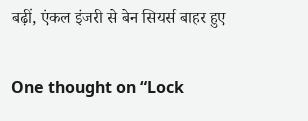बढ़ीं, एंकल इंजरी से बेन सियर्स बाहर हुए


One thought on “Lock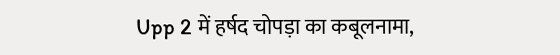Upp 2 में हर्षद चोपड़ा का कबूलनामा,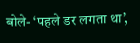बोले- ‘पहले डर लगता था’,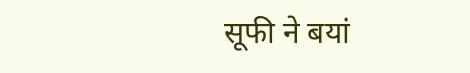सूफी ने बयां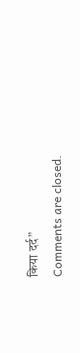किया दर्द”
Comments are closed.